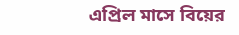এপ্রিল মাসে বিয়ের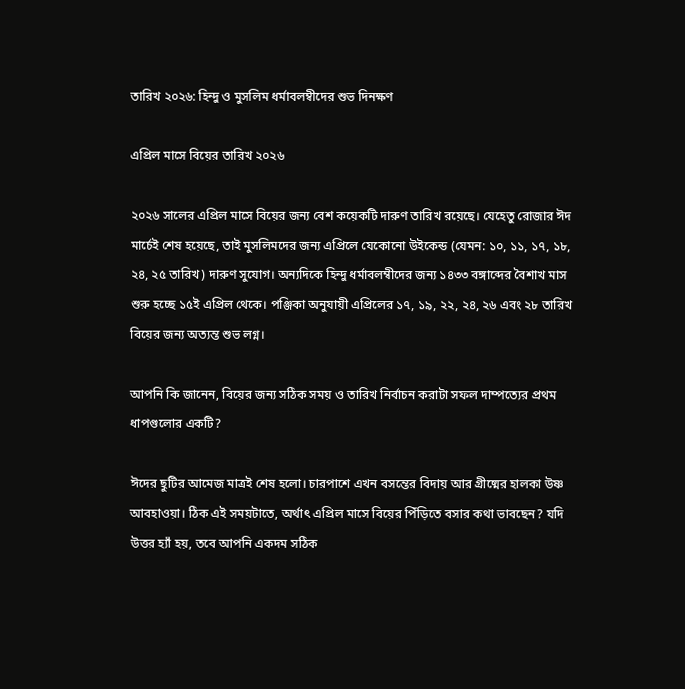তারিখ ২০২৬: হিন্দু ও মুসলিম ধর্মাবলম্বীদের শুভ দিনক্ষণ

এপ্রিল মাসে বিয়ের তারিখ ২০২৬

২০২৬ সালের এপ্রিল মাসে বিয়ের জন্য বেশ কয়েকটি দারুণ তারিখ রয়েছে। যেহেতু রোজার ঈদ মার্চেই শেষ হয়েছে, তাই মুসলিমদের জন্য এপ্রিলে যেকোনো উইকেন্ড (যেমন: ১০, ১১, ১৭, ১৮, ২৪, ২৫ তারিখ) দারুণ সুযোগ। অন্যদিকে হিন্দু ধর্মাবলম্বীদের জন্য ১৪৩৩ বঙ্গাব্দের বৈশাখ মাস শুরু হচ্ছে ১৫ই এপ্রিল থেকে। পঞ্জিকা অনুযায়ী এপ্রিলের ১৭, ১৯, ২২, ২৪, ২৬ এবং ২৮ তারিখ বিয়ের জন্য অত্যন্ত শুভ লগ্ন।

আপনি কি জানেন, বিয়ের জন্য সঠিক সময় ও তারিখ নির্বাচন করাটা সফল দাম্পত্যের প্রথম ধাপগুলোর একটি?

ঈদের ছুটির আমেজ মাত্রই শেষ হলো। চারপাশে এখন বসন্তের বিদায় আর গ্রীষ্মের হালকা উষ্ণ আবহাওয়া। ঠিক এই সময়টাতে, অর্থাৎ এপ্রিল মাসে বিয়ের পিঁড়িতে বসার কথা ভাবছেন? যদি উত্তর হ্যাঁ হয়, তবে আপনি একদম সঠিক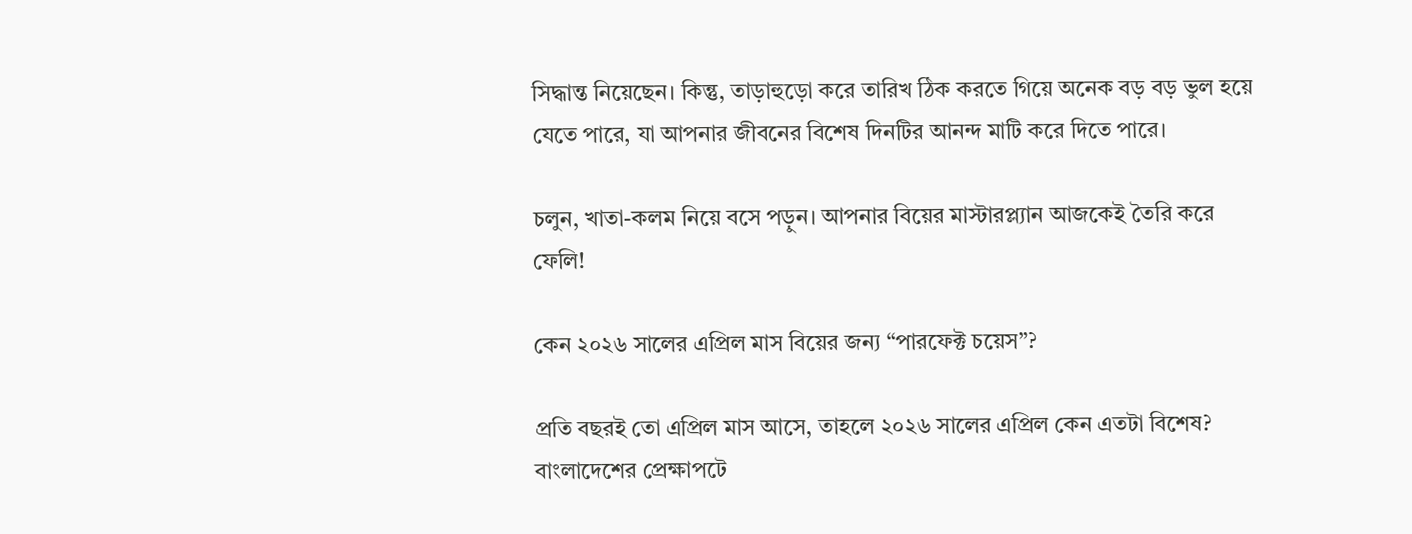সিদ্ধান্ত নিয়েছেন। কিন্তু, তাড়াহুড়ো করে তারিখ ঠিক করতে গিয়ে অনেক বড় বড় ভুল হয়ে যেতে পারে, যা আপনার জীবনের বিশেষ দিনটির আনন্দ মাটি করে দিতে পারে।

চলুন, খাতা-কলম নিয়ে বসে পড়ুন। আপনার বিয়ের মাস্টারপ্ল্যান আজকেই তৈরি করে ফেলি!

কেন ২০২৬ সালের এপ্রিল মাস বিয়ের জন্য “পারফেক্ট চয়েস”?

প্রতি বছরই তো এপ্রিল মাস আসে, তাহলে ২০২৬ সালের এপ্রিল কেন এতটা বিশেষ? বাংলাদেশের প্রেক্ষাপটে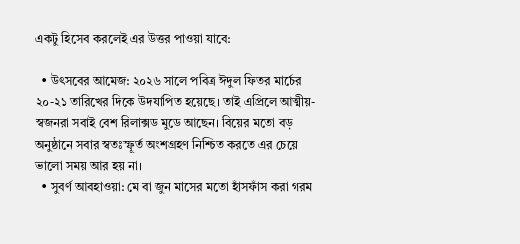একটু হিসেব করলেই এর উত্তর পাওয়া যাবে:

  • উৎসবের আমেজ: ২০২৬ সালে পবিত্র ঈদুল ফিতর মার্চের ২০-২১ তারিখের দিকে উদযাপিত হয়েছে। তাই এপ্রিলে আত্মীয়-স্বজনরা সবাই বেশ রিলাক্সড মুডে আছেন। বিয়ের মতো বড় অনুষ্ঠানে সবার স্বতঃস্ফূর্ত অংশগ্রহণ নিশ্চিত করতে এর চেয়ে ভালো সময় আর হয় না।
  • সুবর্ণ আবহাওয়া: মে বা জুন মাসের মতো হাঁসফাঁস করা গরম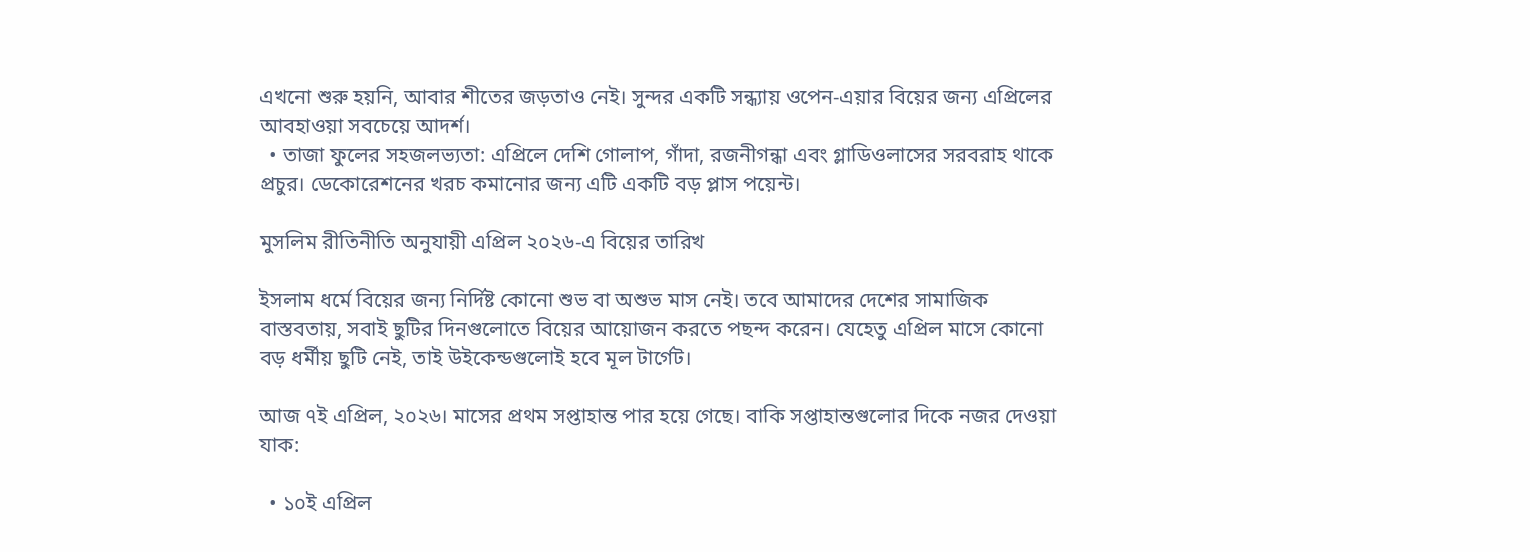এখনো শুরু হয়নি, আবার শীতের জড়তাও নেই। সুন্দর একটি সন্ধ্যায় ওপেন-এয়ার বিয়ের জন্য এপ্রিলের আবহাওয়া সবচেয়ে আদর্শ।
  • তাজা ফুলের সহজলভ্যতা: এপ্রিলে দেশি গোলাপ, গাঁদা, রজনীগন্ধা এবং গ্লাডিওলাসের সরবরাহ থাকে প্রচুর। ডেকোরেশনের খরচ কমানোর জন্য এটি একটি বড় প্লাস পয়েন্ট।

মুসলিম রীতিনীতি অনুযায়ী এপ্রিল ২০২৬-এ বিয়ের তারিখ

ইসলাম ধর্মে বিয়ের জন্য নির্দিষ্ট কোনো শুভ বা অশুভ মাস নেই। তবে আমাদের দেশের সামাজিক বাস্তবতায়, সবাই ছুটির দিনগুলোতে বিয়ের আয়োজন করতে পছন্দ করেন। যেহেতু এপ্রিল মাসে কোনো বড় ধর্মীয় ছুটি নেই, তাই উইকেন্ডগুলোই হবে মূল টার্গেট।

আজ ৭ই এপ্রিল, ২০২৬। মাসের প্রথম সপ্তাহান্ত পার হয়ে গেছে। বাকি সপ্তাহান্তগুলোর দিকে নজর দেওয়া যাক:

  • ১০ই এপ্রিল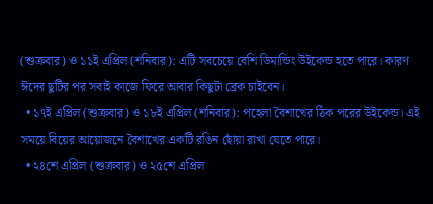(শুক্রবার) ও ১১ই এপ্রিল (শনিবার): এটি সবচেয়ে বেশি ডিমান্ডিং উইকেন্ড হতে পারে। কারণ ঈদের ছুটির পর সবাই কাজে ফিরে আবার কিছুটা ব্রেক চাইবেন।
  • ১৭ই এপ্রিল (শুক্রবার) ও ১৮ই এপ্রিল (শনিবার): পহেলা বৈশাখের ঠিক পরের উইকেন্ড। এই সময়ে বিয়ের আয়োজনে বৈশাখের একটি রঙিন ছোঁয়া রাখা যেতে পারে।
  • ২৪শে এপ্রিল (শুক্রবার) ও ২৫শে এপ্রিল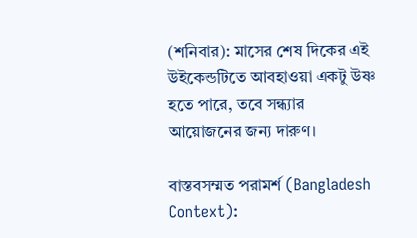(শনিবার): মাসের শেষ দিকের এই উইকেন্ডটিতে আবহাওয়া একটু উষ্ণ হতে পারে, তবে সন্ধ্যার আয়োজনের জন্য দারুণ।

বাস্তবসম্মত পরামর্শ (Bangladesh Context):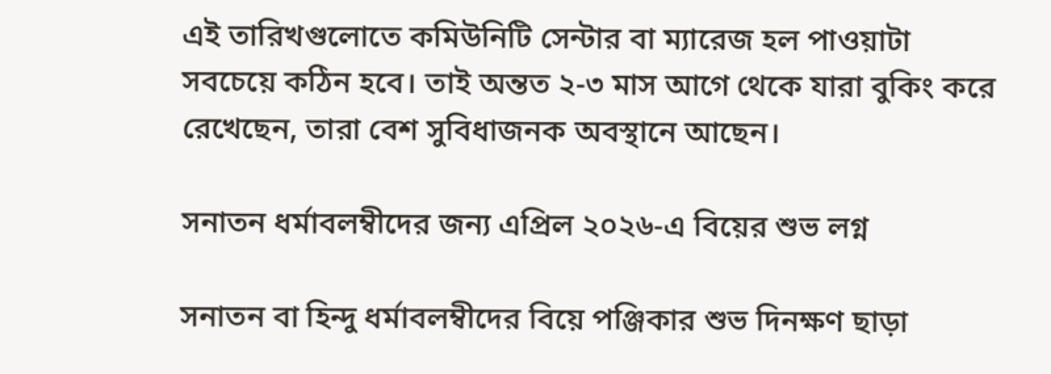এই তারিখগুলোতে কমিউনিটি সেন্টার বা ম্যারেজ হল পাওয়াটা সবচেয়ে কঠিন হবে। তাই অন্তত ২-৩ মাস আগে থেকে যারা বুকিং করে রেখেছেন, তারা বেশ সুবিধাজনক অবস্থানে আছেন।

সনাতন ধর্মাবলম্বীদের জন্য এপ্রিল ২০২৬-এ বিয়ের শুভ লগ্ন

সনাতন বা হিন্দু ধর্মাবলম্বীদের বিয়ে পঞ্জিকার শুভ দিনক্ষণ ছাড়া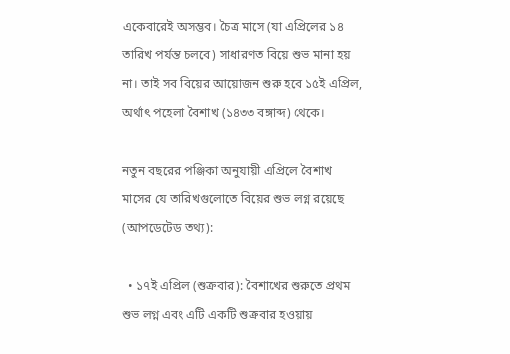একেবারেই অসম্ভব। চৈত্র মাসে (যা এপ্রিলের ১৪ তারিখ পর্যন্ত চলবে) সাধারণত বিয়ে শুভ মানা হয় না। তাই সব বিয়ের আয়োজন শুরু হবে ১৫ই এপ্রিল, অর্থাৎ পহেলা বৈশাখ (১৪৩৩ বঙ্গাব্দ) থেকে।

নতুন বছরের পঞ্জিকা অনুযায়ী এপ্রিলে বৈশাখ মাসের যে তারিখগুলোতে বিয়ের শুভ লগ্ন রয়েছে (আপডেটেড তথ্য):

  • ১৭ই এপ্রিল (শুক্রবার): বৈশাখের শুরুতে প্রথম শুভ লগ্ন এবং এটি একটি শুক্রবার হওয়ায়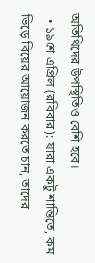অতিথিদের উপস্থিতিও বেশি হবে।
  • ১৯শে এপ্রিল (রবিবার): যারা একটু শান্তিতে, কম ভিড়ে বিয়ের আয়োজন করতে চান, তাদের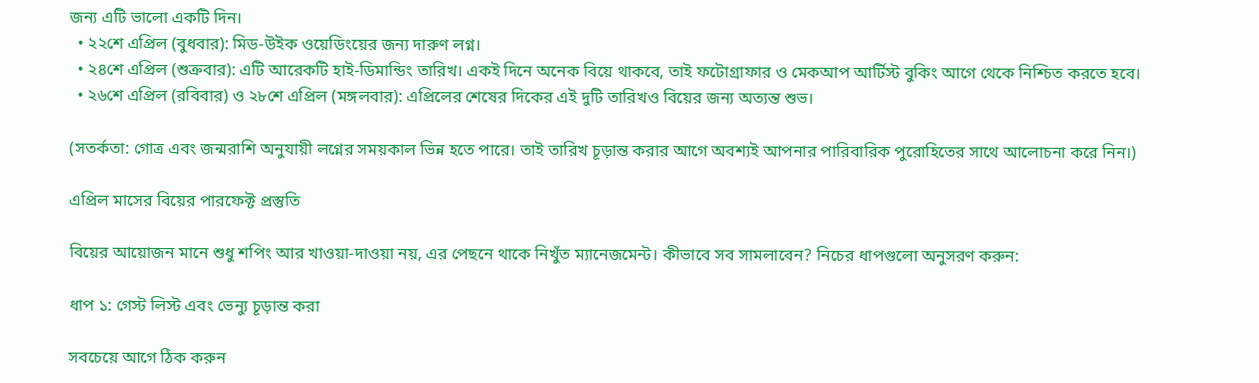জন্য এটি ভালো একটি দিন।
  • ২২শে এপ্রিল (বুধবার): মিড-উইক ওয়েডিংয়ের জন্য দারুণ লগ্ন।
  • ২৪শে এপ্রিল (শুক্রবার): এটি আরেকটি হাই-ডিমান্ডিং তারিখ। একই দিনে অনেক বিয়ে থাকবে, তাই ফটোগ্রাফার ও মেকআপ আর্টিস্ট বুকিং আগে থেকে নিশ্চিত করতে হবে।
  • ২৬শে এপ্রিল (রবিবার) ও ২৮শে এপ্রিল (মঙ্গলবার): এপ্রিলের শেষের দিকের এই দুটি তারিখও বিয়ের জন্য অত্যন্ত শুভ।

(সতর্কতা: গোত্র এবং জন্মরাশি অনুযায়ী লগ্নের সময়কাল ভিন্ন হতে পারে। তাই তারিখ চূড়ান্ত করার আগে অবশ্যই আপনার পারিবারিক পুরোহিতের সাথে আলোচনা করে নিন।)

এপ্রিল মাসের বিয়ের পারফেক্ট প্রস্তুতি

বিয়ের আয়োজন মানে শুধু শপিং আর খাওয়া-দাওয়া নয়, এর পেছনে থাকে নিখুঁত ম্যানেজমেন্ট। কীভাবে সব সামলাবেন? নিচের ধাপগুলো অনুসরণ করুন:

ধাপ ১: গেস্ট লিস্ট এবং ভেন্যু চূড়ান্ত করা

সবচেয়ে আগে ঠিক করুন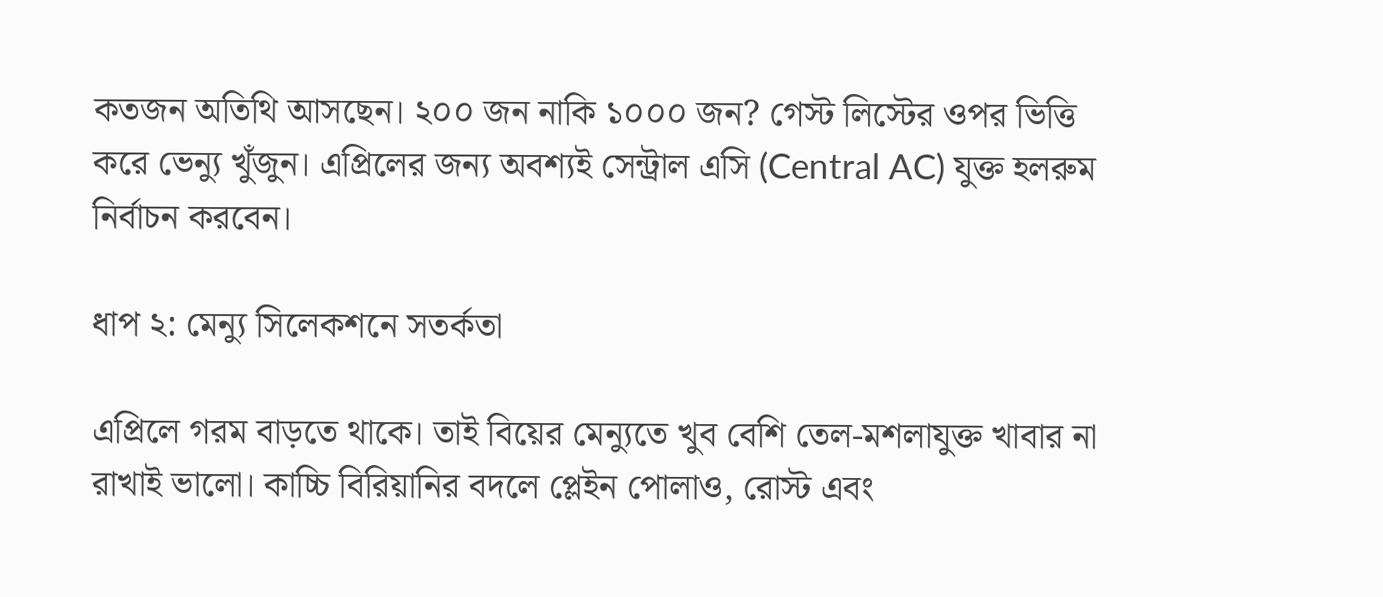কতজন অতিথি আসছেন। ২০০ জন নাকি ১০০০ জন? গেস্ট লিস্টের ওপর ভিত্তি করে ভেন্যু খুঁজুন। এপ্রিলের জন্য অবশ্যই সেন্ট্রাল এসি (Central AC) যুক্ত হলরুম নির্বাচন করবেন।

ধাপ ২: মেন্যু সিলেকশনে সতর্কতা

এপ্রিলে গরম বাড়তে থাকে। তাই বিয়ের মেন্যুতে খুব বেশি তেল-মশলাযুক্ত খাবার না রাখাই ভালো। কাচ্চি বিরিয়ানির বদলে প্লেইন পোলাও, রোস্ট এবং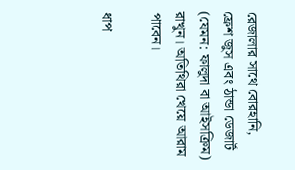রেজালার সাথে বোরহানি, ফ্রেশ জুস এবং ঠান্ডা ডেজার্ট (যেমন: ফালুদা বা আইসক্রিম) রাখুন। অতিথিরা খেয়ে আরাম পাবেন।

ধাপ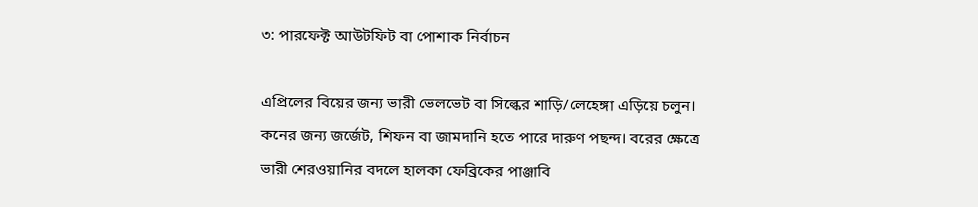৩: পারফেক্ট আউটফিট বা পোশাক নির্বাচন

এপ্রিলের বিয়ের জন্য ভারী ভেলভেট বা সিল্কের শাড়ি/লেহেঙ্গা এড়িয়ে চলুন। কনের জন্য জর্জেট, শিফন বা জামদানি হতে পারে দারুণ পছন্দ। বরের ক্ষেত্রে ভারী শেরওয়ানির বদলে হালকা ফেব্রিকের পাঞ্জাবি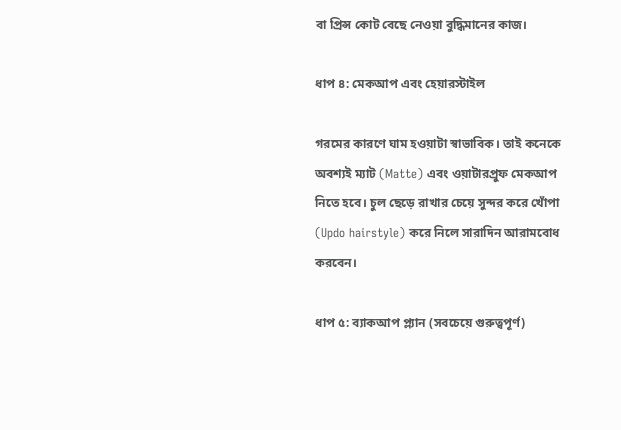বা প্রিন্স কোট বেছে নেওয়া বুদ্ধিমানের কাজ।

ধাপ ৪: মেকআপ এবং হেয়ারস্টাইল

গরমের কারণে ঘাম হওয়াটা স্বাভাবিক। তাই কনেকে অবশ্যই ম্যাট (Matte) এবং ওয়াটারপ্রুফ মেকআপ নিতে হবে। চুল ছেড়ে রাখার চেয়ে সুন্দর করে খোঁপা (Updo hairstyle) করে নিলে সারাদিন আরামবোধ করবেন।

ধাপ ৫: ব্যাকআপ প্ল্যান (সবচেয়ে গুরুত্বপূর্ণ)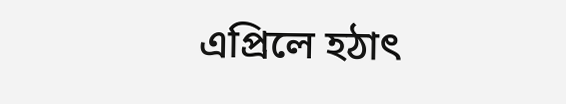এপ্রিলে হঠাৎ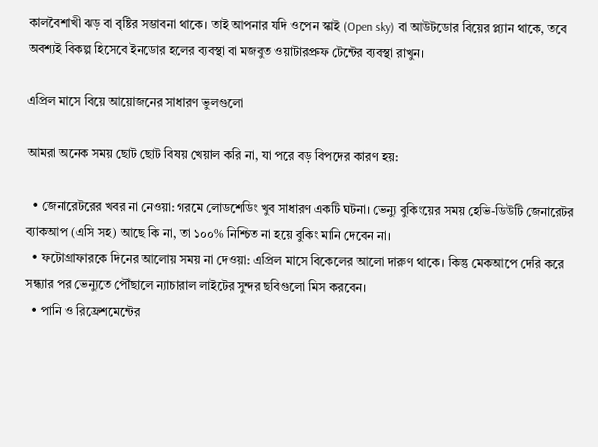কালবৈশাখী ঝড় বা বৃষ্টির সম্ভাবনা থাকে। তাই আপনার যদি ওপেন স্কাই (Open sky) বা আউটডোর বিয়ের প্ল্যান থাকে, তবে অবশ্যই বিকল্প হিসেবে ইনডোর হলের ব্যবস্থা বা মজবুত ওয়াটারপ্রুফ টেন্টের ব্যবস্থা রাখুন।

এপ্রিল মাসে বিয়ে আয়োজনের সাধারণ ভুলগুলো

আমরা অনেক সময় ছোট ছোট বিষয় খেয়াল করি না, যা পরে বড় বিপদের কারণ হয়:

  • জেনারেটরের খবর না নেওয়া: গরমে লোডশেডিং খুব সাধারণ একটি ঘটনা। ভেন্যু বুকিংয়ের সময় হেভি-ডিউটি জেনারেটর ব্যাকআপ (এসি সহ) আছে কি না, তা ১০০% নিশ্চিত না হয়ে বুকিং মানি দেবেন না।
  • ফটোগ্রাফারকে দিনের আলোয় সময় না দেওয়া: এপ্রিল মাসে বিকেলের আলো দারুণ থাকে। কিন্তু মেকআপে দেরি করে সন্ধ্যার পর ভেন্যুতে পৌঁছালে ন্যাচারাল লাইটের সুন্দর ছবিগুলো মিস করবেন।
  • পানি ও রিফ্রেশমেন্টের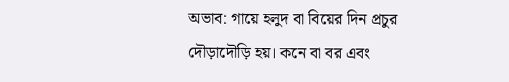অভাব: গায়ে হলুদ বা বিয়ের দিন প্রচুর দৌড়াদৌড়ি হয়। কনে বা বর এবং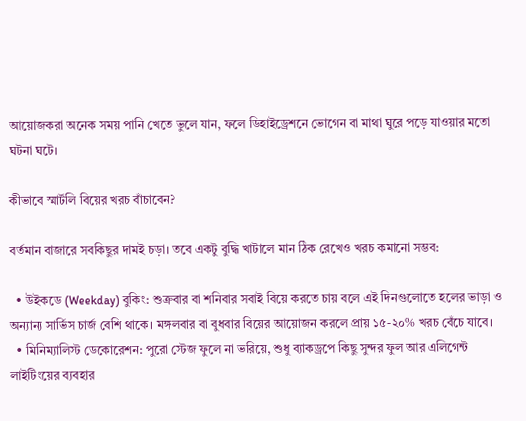আয়োজকরা অনেক সময় পানি খেতে ভুলে যান, ফলে ডিহাইড্রেশনে ভোগেন বা মাথা ঘুরে পড়ে যাওয়ার মতো ঘটনা ঘটে।

কীভাবে স্মার্টলি বিয়ের খরচ বাঁচাবেন?

বর্তমান বাজারে সবকিছুর দামই চড়া। তবে একটু বুদ্ধি খাটালে মান ঠিক রেখেও খরচ কমানো সম্ভব:

  • উইকডে (Weekday) বুকিং: শুক্রবার বা শনিবার সবাই বিয়ে করতে চায় বলে এই দিনগুলোতে হলের ভাড়া ও অন্যান্য সার্ভিস চার্জ বেশি থাকে। মঙ্গলবার বা বুধবার বিয়ের আয়োজন করলে প্রায় ১৫-২০% খরচ বেঁচে যাবে।
  • মিনিম্যালিস্ট ডেকোরেশন: পুরো স্টেজ ফুলে না ভরিয়ে, শুধু ব্যাকড্রপে কিছু সুন্দর ফুল আর এলিগেন্ট লাইটিংয়ের ব্যবহার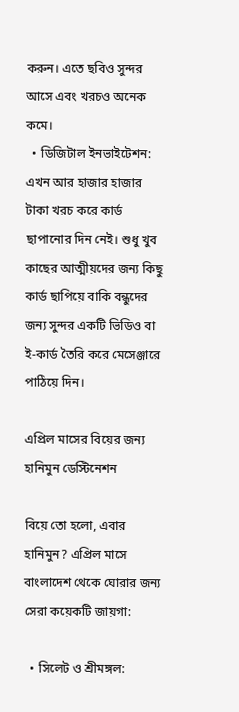করুন। এতে ছবিও সুন্দর আসে এবং খরচও অনেক কমে।
  • ডিজিটাল ইনভাইটেশন: এখন আর হাজার হাজার টাকা খরচ করে কার্ড ছাপানোর দিন নেই। শুধু খুব কাছের আত্মীয়দের জন্য কিছু কার্ড ছাপিয়ে বাকি বন্ধুদের জন্য সুন্দর একটি ভিডিও বা ই-কার্ড তৈরি করে মেসেঞ্জারে পাঠিয়ে দিন।

এপ্রিল মাসের বিয়ের জন্য হানিমুন ডেস্টিনেশন

বিয়ে তো হলো, এবার হানিমুন? এপ্রিল মাসে বাংলাদেশ থেকে ঘোরার জন্য সেরা কয়েকটি জায়গা:

  • সিলেট ও শ্রীমঙ্গল: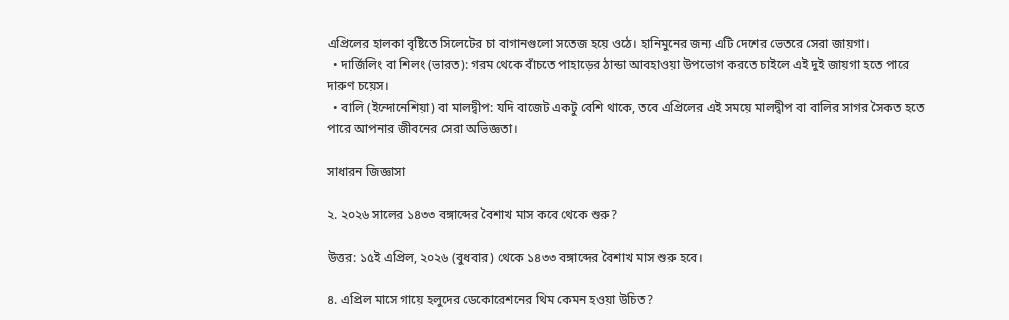এপ্রিলের হালকা বৃষ্টিতে সিলেটের চা বাগানগুলো সতেজ হয়ে ওঠে। হানিমুনের জন্য এটি দেশের ভেতরে সেরা জায়গা।
  • দার্জিলিং বা শিলং (ভারত): গরম থেকে বাঁচতে পাহাড়ের ঠান্ডা আবহাওয়া উপভোগ করতে চাইলে এই দুই জায়গা হতে পারে দারুণ চয়েস।
  • বালি (ইন্দোনেশিয়া) বা মালদ্বীপ: যদি বাজেট একটু বেশি থাকে, তবে এপ্রিলের এই সময়ে মালদ্বীপ বা বালির সাগর সৈকত হতে পারে আপনার জীবনের সেরা অভিজ্ঞতা।

সাধারন জিজ্ঞাসা

২. ২০২৬ সালের ১৪৩৩ বঙ্গাব্দের বৈশাখ মাস কবে থেকে শুরু?

উত্তর: ১৫ই এপ্রিল, ২০২৬ (বুধবার) থেকে ১৪৩৩ বঙ্গাব্দের বৈশাখ মাস শুরু হবে।

৪. এপ্রিল মাসে গায়ে হলুদের ডেকোরেশনের থিম কেমন হওয়া উচিত?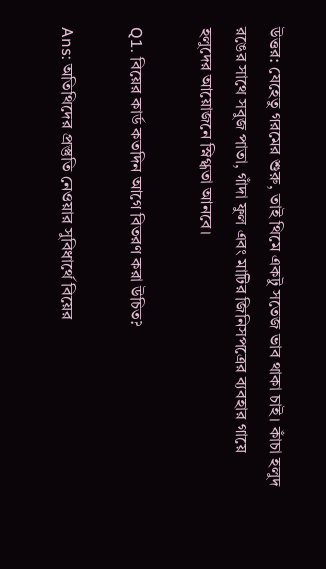উত্তর: যেহেতু গরমের শুরু, তাই থিমে একটু সতেজ ভাব থাকা চাই। কাঁচা হলুদ রঙের সাথে সবুজ পাতা, গাঁদা ফুল এবং মাটির জিনিসপত্রের ব্যবহার গায়ে হলুদের আয়োজনে স্নিগ্ধতা আনবে।

Q1. বিয়ের কার্ড কতদিন আগে বিতরণ করা উচিত?

Ans: অতিথিদের প্রস্তুতি নেওয়ার সুবিধার্থে বিয়ের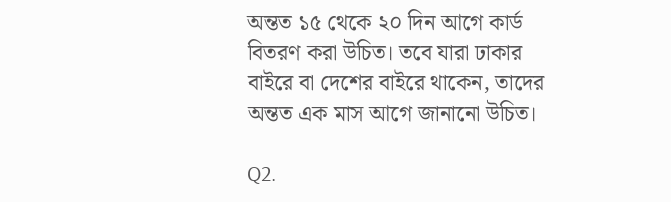অন্তত ১৫ থেকে ২০ দিন আগে কার্ড বিতরণ করা উচিত। তবে যারা ঢাকার বাইরে বা দেশের বাইরে থাকেন, তাদের অন্তত এক মাস আগে জানানো উচিত।

Q2.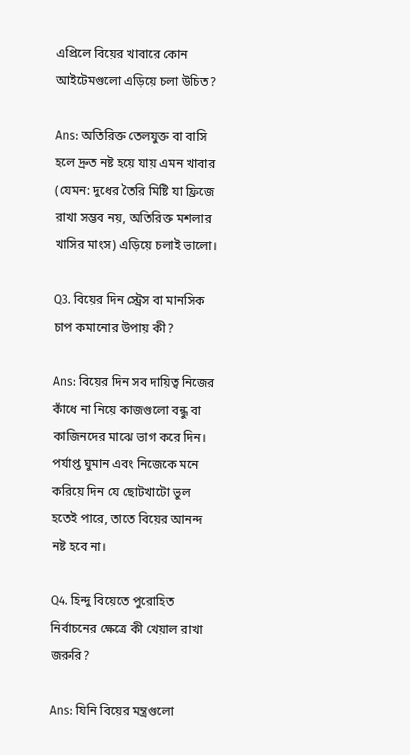এপ্রিলে বিয়ের খাবারে কোন আইটেমগুলো এড়িয়ে চলা উচিত?

Ans: অতিরিক্ত তেলযুক্ত বা বাসি হলে দ্রুত নষ্ট হয়ে যায় এমন খাবার (যেমন: দুধের তৈরি মিষ্টি যা ফ্রিজে রাখা সম্ভব নয়, অতিরিক্ত মশলার খাসির মাংস) এড়িয়ে চলাই ভালো।

Q3. বিয়ের দিন স্ট্রেস বা মানসিক চাপ কমানোর উপায় কী?

Ans: বিয়ের দিন সব দায়িত্ব নিজের কাঁধে না নিয়ে কাজগুলো বন্ধু বা কাজিনদের মাঝে ভাগ করে দিন। পর্যাপ্ত ঘুমান এবং নিজেকে মনে করিয়ে দিন যে ছোটখাটো ভুল হতেই পারে, তাতে বিয়ের আনন্দ নষ্ট হবে না।

Q4. হিন্দু বিয়েতে পুরোহিত নির্বাচনের ক্ষেত্রে কী খেয়াল রাখা জরুরি?

Ans: যিনি বিয়ের মন্ত্রগুলো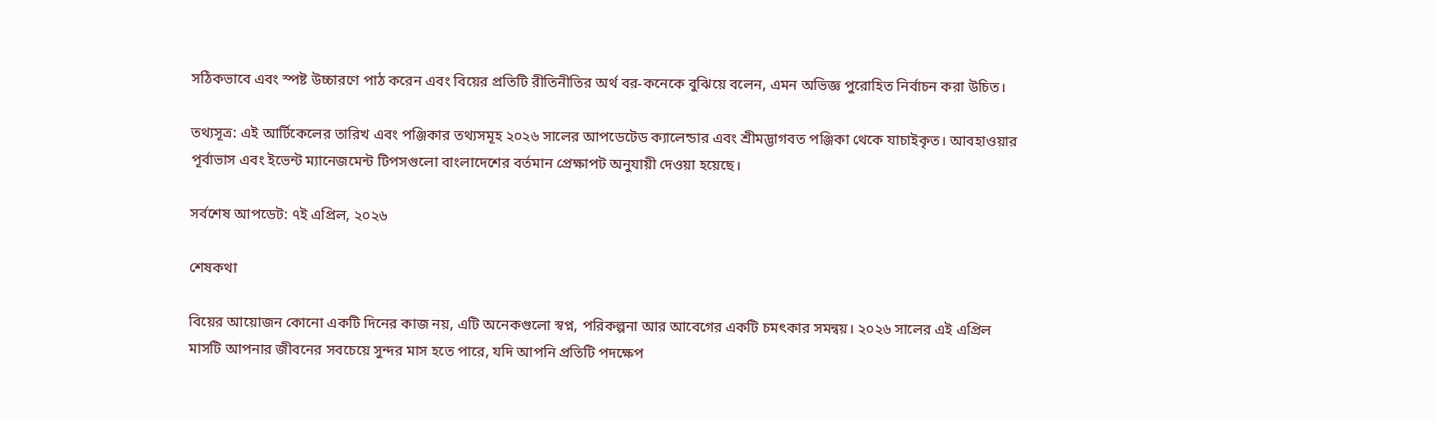সঠিকভাবে এবং স্পষ্ট উচ্চারণে পাঠ করেন এবং বিয়ের প্রতিটি রীতিনীতির অর্থ বর-কনেকে বুঝিয়ে বলেন, এমন অভিজ্ঞ পুরোহিত নির্বাচন করা উচিত।

তথ্যসূত্র: এই আর্টিকেলের তারিখ এবং পঞ্জিকার তথ্যসমূহ ২০২৬ সালের আপডেটেড ক্যালেন্ডার এবং শ্রীমদ্ভাগবত পঞ্জিকা থেকে যাচাইকৃত। আবহাওয়ার পূর্বাভাস এবং ইভেন্ট ম্যানেজমেন্ট টিপসগুলো বাংলাদেশের বর্তমান প্রেক্ষাপট অনুযায়ী দেওয়া হয়েছে।

সর্বশেষ আপডেট: ৭ই এপ্রিল, ২০২৬

শেষকথা

বিয়ের আয়োজন কোনো একটি দিনের কাজ নয়, এটি অনেকগুলো স্বপ্ন, পরিকল্পনা আর আবেগের একটি চমৎকার সমন্বয়। ২০২৬ সালের এই এপ্রিল মাসটি আপনার জীবনের সবচেয়ে সুন্দর মাস হতে পারে, যদি আপনি প্রতিটি পদক্ষেপ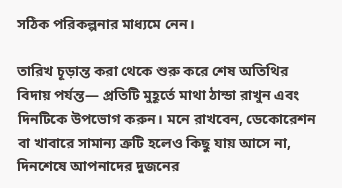সঠিক পরিকল্পনার মাধ্যমে নেন।

তারিখ চূড়ান্ত করা থেকে শুরু করে শেষ অতিথির বিদায় পর্যন্ত— প্রতিটি মুহূর্তে মাথা ঠান্ডা রাখুন এবং দিনটিকে উপভোগ করুন। মনে রাখবেন, ডেকোরেশন বা খাবারে সামান্য ত্রুটি হলেও কিছু যায় আসে না, দিনশেষে আপনাদের দুজনের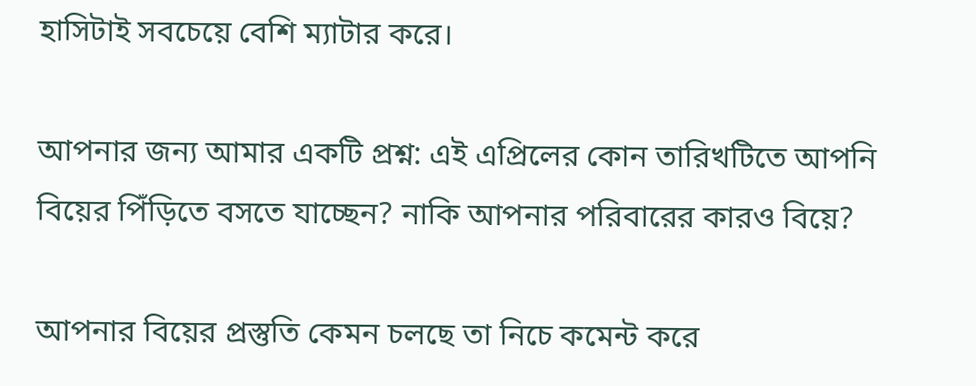হাসিটাই সবচেয়ে বেশি ম্যাটার করে।

আপনার জন্য আমার একটি প্রশ্ন: এই এপ্রিলের কোন তারিখটিতে আপনি বিয়ের পিঁড়িতে বসতে যাচ্ছেন? নাকি আপনার পরিবারের কারও বিয়ে?

আপনার বিয়ের প্রস্তুতি কেমন চলছে তা নিচে কমেন্ট করে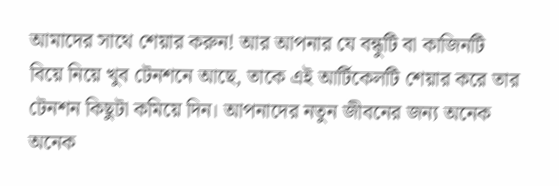আমাদের সাথে শেয়ার করুন! আর আপনার যে বন্ধুটি বা কাজিনটি বিয়ে নিয়ে খুব টেনশনে আছে, তাকে এই আর্টিকেলটি শেয়ার করে তার টেনশন কিছুটা কমিয়ে দিন। আপনাদের নতুন জীবনের জন্য অনেক অনেক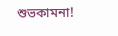শুভকামনা!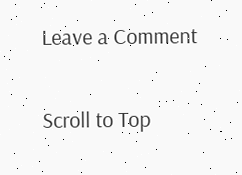Leave a Comment

Scroll to Top